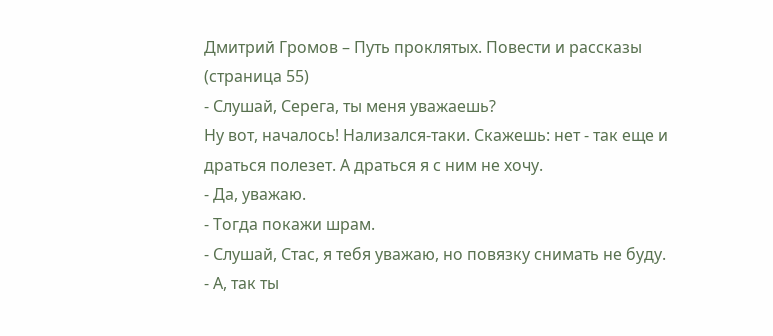Дмитрий Громов – Путь проклятых. Повести и рассказы (страница 55)
- Слушай, Серега, ты меня уважаешь?
Ну вот, началось! Нализался-таки. Скажешь: нет - так еще и драться полезет. А драться я с ним не хочу.
- Да, уважаю.
- Тогда покажи шрам.
- Слушай, Стас, я тебя уважаю, но повязку снимать не буду.
- А, так ты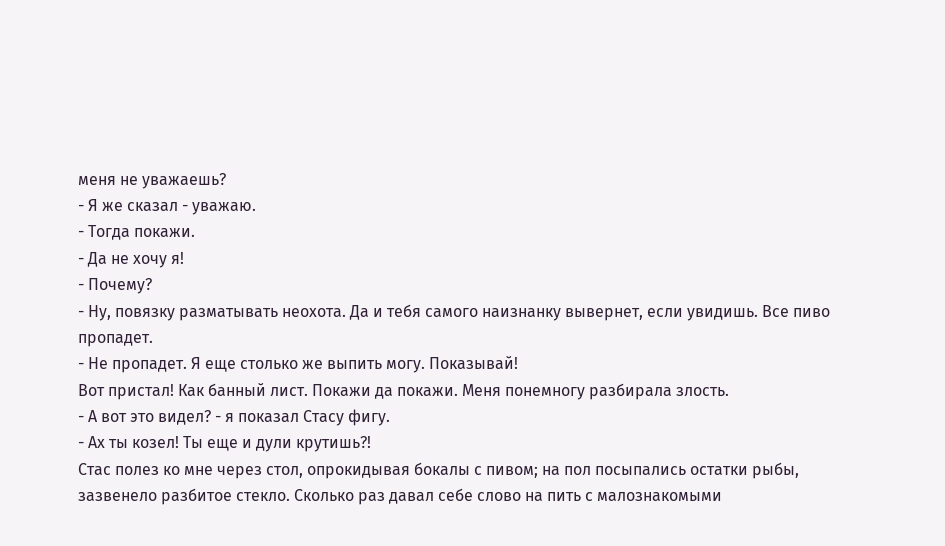меня не уважаешь?
- Я же сказал - уважаю.
- Тогда покажи.
- Да не хочу я!
- Почему?
- Ну, повязку разматывать неохота. Да и тебя самого наизнанку вывернет, если увидишь. Все пиво пропадет.
- Не пропадет. Я еще столько же выпить могу. Показывай!
Вот пристал! Как банный лист. Покажи да покажи. Меня понемногу разбирала злость.
- А вот это видел? - я показал Стасу фигу.
- Ах ты козел! Ты еще и дули крутишь?!
Стас полез ко мне через стол, опрокидывая бокалы с пивом; на пол посыпались остатки рыбы, зазвенело разбитое стекло. Сколько раз давал себе слово на пить с малознакомыми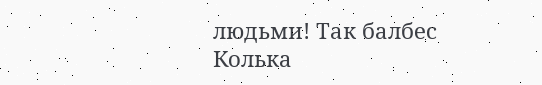людьми! Так балбес Колька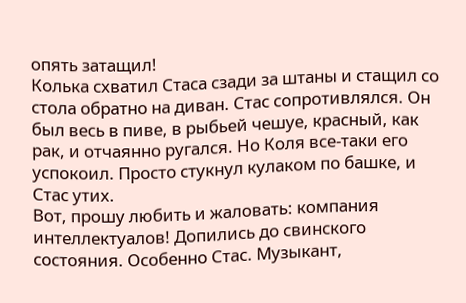опять затащил!
Колька схватил Стаса сзади за штаны и стащил со стола обратно на диван. Стас сопротивлялся. Он был весь в пиве, в рыбьей чешуе, красный, как рак, и отчаянно ругался. Но Коля все-таки его успокоил. Просто стукнул кулаком по башке, и Стас утих.
Вот, прошу любить и жаловать: компания интеллектуалов! Допились до свинского состояния. Особенно Стас. Музыкант,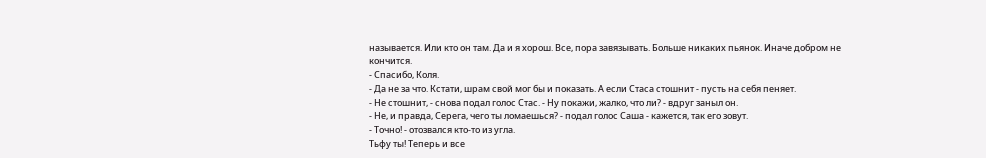называется. Или кто он там. Да и я хорош. Все, пора завязывать. Больше никаких пьянок. Иначе добром не кончится.
- Спасибо, Коля.
- Да не за что. Кстати, шрам свой мог бы и показать. А если Стаса стошнит - пусть на себя пеняет.
- Не стошнит, - снова подал голос Стас. - Ну покажи, жалко, что ли? - вдруг заныл он.
- Не, и правда, Серега, чего ты ломаешься? - подал голос Саша - кажется, так его зовут.
- Точно! - отозвался кто-то из угла.
Тьфу ты! Теперь и все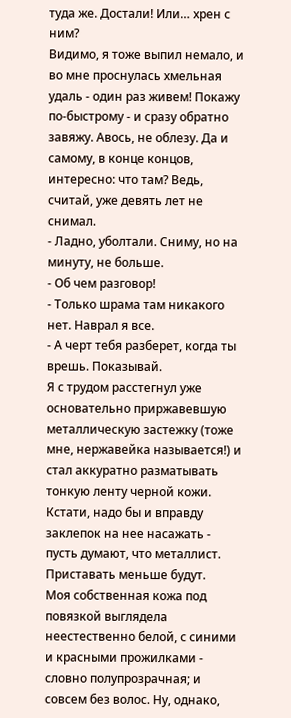туда же. Достали! Или… хрен с ним?
Видимо, я тоже выпил немало, и во мне проснулась хмельная удаль - один раз живем! Покажу по-быстрому - и сразу обратно завяжу. Авось, не облезу. Да и самому, в конце концов, интересно: что там? Ведь, считай, уже девять лет не снимал.
- Ладно, уболтали. Сниму, но на минуту, не больше.
- Об чем разговор!
- Только шрама там никакого нет. Наврал я все.
- А черт тебя разберет, когда ты врешь. Показывай.
Я с трудом расстегнул уже основательно приржавевшую металлическую застежку (тоже мне, нержавейка называется!) и стал аккуратно разматывать тонкую ленту черной кожи. Кстати, надо бы и вправду заклепок на нее насажать - пусть думают, что металлист. Приставать меньше будут.
Моя собственная кожа под повязкой выглядела неестественно белой, с синими и красными прожилками - словно полупрозрачная; и совсем без волос. Ну, однако,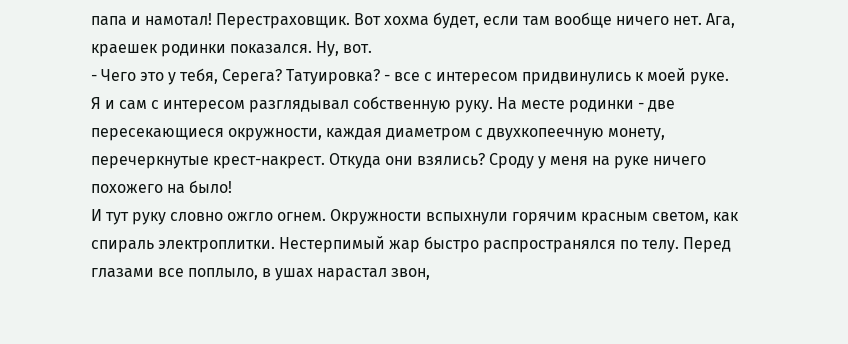папа и намотал! Перестраховщик. Вот хохма будет, если там вообще ничего нет. Ага, краешек родинки показался. Ну, вот.
- Чего это у тебя, Серега? Татуировка? - все с интересом придвинулись к моей руке.
Я и сам с интересом разглядывал собственную руку. На месте родинки - две пересекающиеся окружности, каждая диаметром с двухкопеечную монету, перечеркнутые крест-накрест. Откуда они взялись? Сроду у меня на руке ничего похожего на было!
И тут руку словно ожгло огнем. Окружности вспыхнули горячим красным светом, как спираль электроплитки. Нестерпимый жар быстро распространялся по телу. Перед глазами все поплыло, в ушах нарастал звон,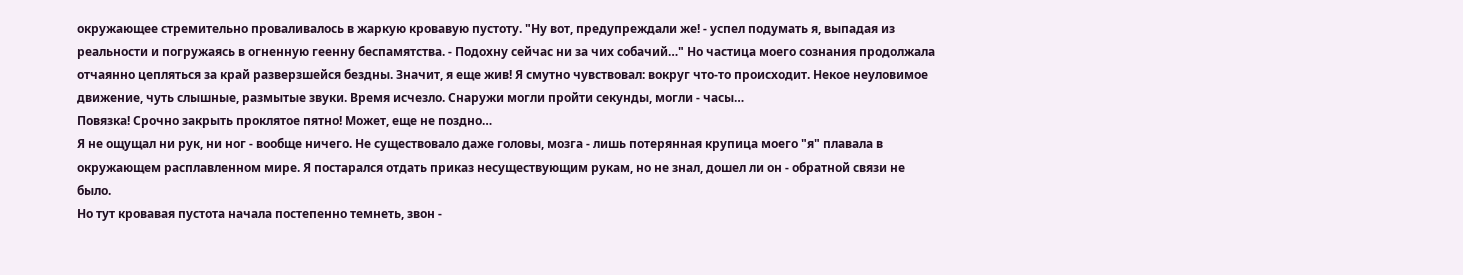окружающее стремительно проваливалось в жаркую кровавую пустоту. "Ну вот, предупреждали же! - успел подумать я, выпадая из реальности и погружаясь в огненную геенну беспамятства. - Подохну сейчас ни за чих собачий…" Но частица моего сознания продолжала отчаянно цепляться за край разверзшейся бездны. Значит, я еще жив! Я смутно чувствовал: вокруг что-то происходит. Некое неуловимое движение, чуть слышные, размытые звуки. Время исчезло. Снаружи могли пройти секунды, могли - часы…
Повязка! Срочно закрыть проклятое пятно! Может, еще не поздно…
Я не ощущал ни рук, ни ног - вообще ничего. Не существовало даже головы, мозга - лишь потерянная крупица моего "я" плавала в окружающем расплавленном мире. Я постарался отдать приказ несуществующим рукам, но не знал, дошел ли он - обратной связи не было.
Но тут кровавая пустота начала постепенно темнеть, звон -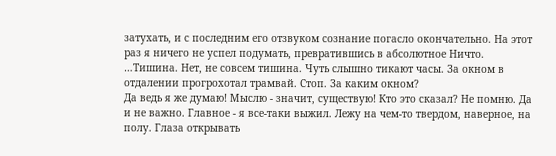затухать, и с последним его отзвуком сознание погасло окончательно. На этот раз я ничего не успел подумать, превратившись в абсолютное Ничто.
…Тишина. Нет, не совсем тишина. Чуть слышно тикают часы. За окном в отдалении прогрохотал трамвай. Стоп. За каким окном?
Да ведь я же думаю! Мыслю - значит, существую! Кто это сказал? Не помню. Да и не важно. Главное - я все-таки выжил. Лежу на чем-то твердом, наверное, на полу. Глаза открывать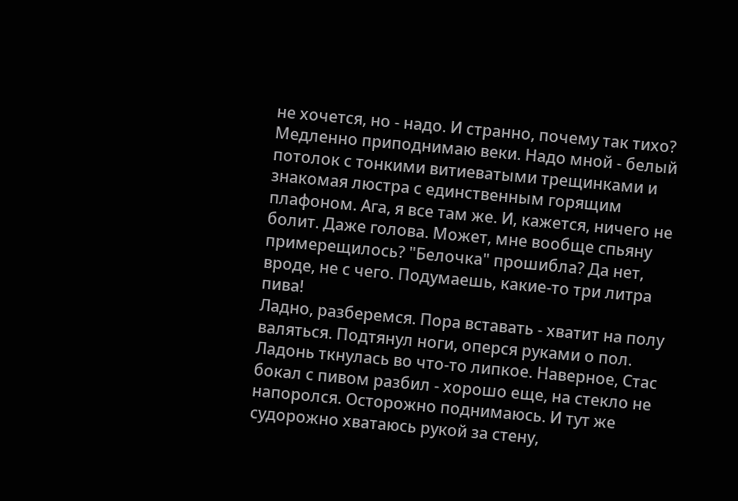не хочется, но - надо. И странно, почему так тихо?
Медленно приподнимаю веки. Надо мной - белый потолок с тонкими витиеватыми трещинками и знакомая люстра с единственным горящим плафоном. Ага, я все там же. И, кажется, ничего не болит. Даже голова. Может, мне вообще спьяну примерещилось? "Белочка" прошибла? Да нет, вроде, не с чего. Подумаешь, какие-то три литра пива!
Ладно, разберемся. Пора вставать - хватит на полу валяться. Подтянул ноги, оперся руками о пол. Ладонь ткнулась во что-то липкое. Наверное, Стас бокал с пивом разбил - хорошо еще, на стекло не напоролся. Осторожно поднимаюсь. И тут же судорожно хватаюсь рукой за стену,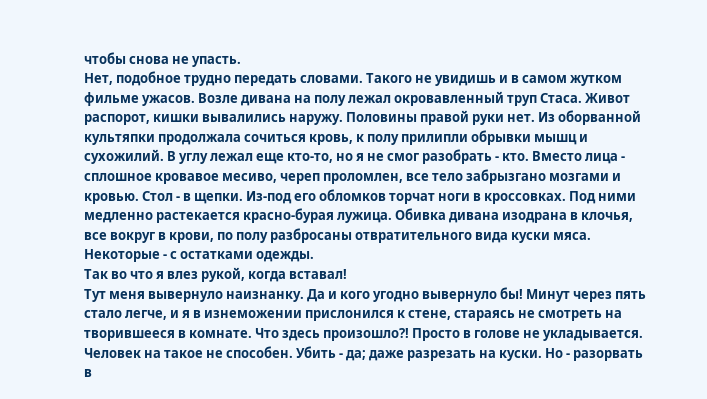чтобы снова не упасть.
Нет, подобное трудно передать словами. Такого не увидишь и в самом жутком фильме ужасов. Возле дивана на полу лежал окровавленный труп Стаса. Живот распорот, кишки вывалились наружу. Половины правой руки нет. Из оборванной культяпки продолжала сочиться кровь, к полу прилипли обрывки мышц и сухожилий. В углу лежал еще кто-то, но я не смог разобрать - кто. Вместо лица - сплошное кровавое месиво, череп проломлен, все тело забрызгано мозгами и кровью. Стол - в щепки. Из-под его обломков торчат ноги в кроссовках. Под ними медленно растекается красно-бурая лужица. Обивка дивана изодрана в клочья, все вокруг в крови, по полу разбросаны отвратительного вида куски мяса. Некоторые - с остатками одежды.
Так во что я влез рукой, когда вставал!
Тут меня вывернуло наизнанку. Да и кого угодно вывернуло бы! Минут через пять стало легче, и я в изнеможении прислонился к стене, стараясь не смотреть на творившееся в комнате. Что здесь произошло?! Просто в голове не укладывается. Человек на такое не способен. Убить - да; даже разрезать на куски. Но - разорвать в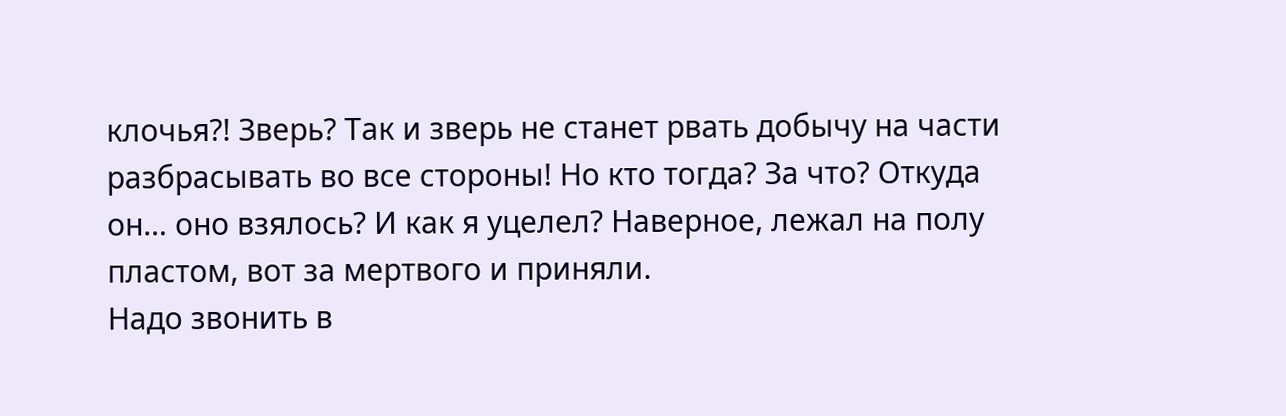клочья?! Зверь? Так и зверь не станет рвать добычу на части разбрасывать во все стороны! Но кто тогда? За что? Откуда он… оно взялось? И как я уцелел? Наверное, лежал на полу пластом, вот за мертвого и приняли.
Надо звонить в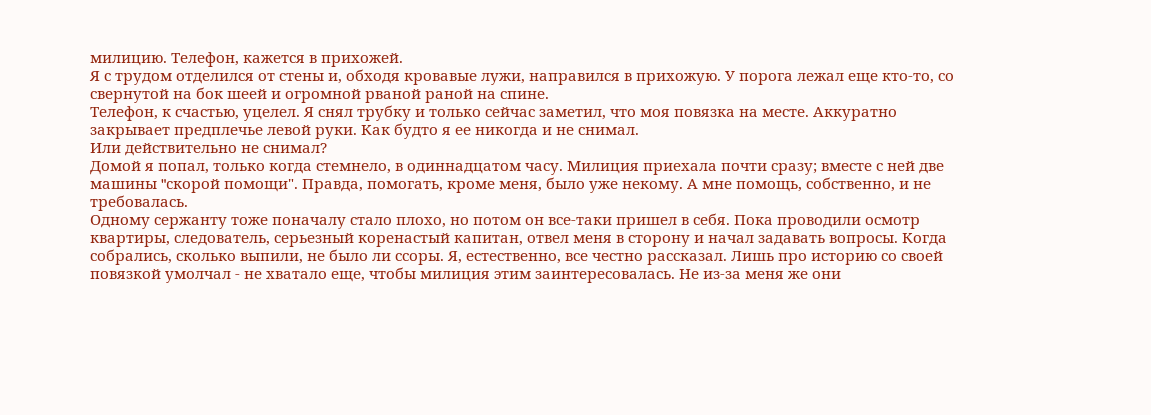милицию. Телефон, кажется в прихожей.
Я с трудом отделился от стены и, обходя кровавые лужи, направился в прихожую. У порога лежал еще кто-то, со свернутой на бок шеей и огромной рваной раной на спине.
Телефон, к счастью, уцелел. Я снял трубку и только сейчас заметил, что моя повязка на месте. Аккуратно закрывает предплечье левой руки. Как будто я ее никогда и не снимал.
Или действительно не снимал?
Домой я попал, только когда стемнело, в одиннадцатом часу. Милиция приехала почти сразу; вместе с ней две машины "cкорой помощи". Правда, помогать, кроме меня, было уже некому. А мне помощь, собственно, и не требовалась.
Одному сержанту тоже поначалу стало плохо, но потом он все-таки пришел в себя. Пока проводили осмотр квартиры, следователь, серьезный коренастый капитан, отвел меня в сторону и начал задавать вопросы. Когда собрались, сколько выпили, не было ли ссоры. Я, естественно, все честно рассказал. Лишь про историю со своей повязкой умолчал - не хватало еще, чтобы милиция этим заинтересовалась. Не из-за меня же они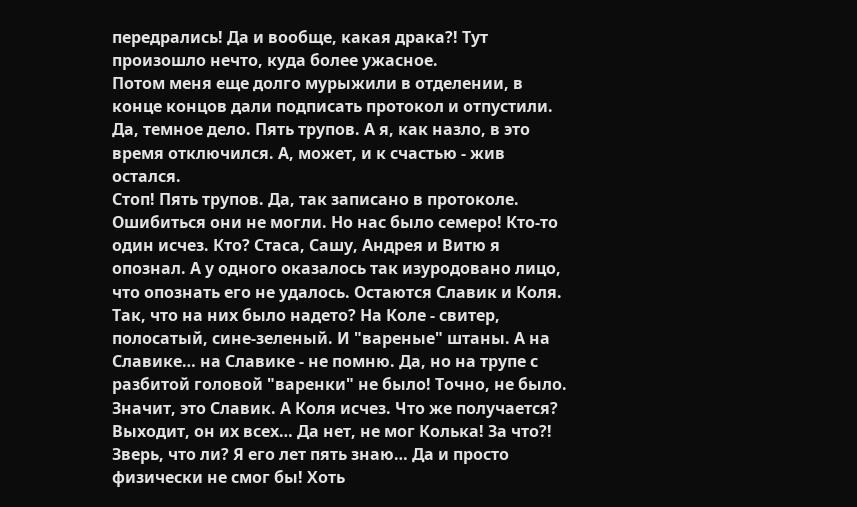передрались! Да и вообще, какая драка?! Тут произошло нечто, куда более ужасное.
Потом меня еще долго мурыжили в отделении, в конце концов дали подписать протокол и отпустили.
Да, темное дело. Пять трупов. А я, как назло, в это время отключился. А, может, и к счастью - жив остался.
Стоп! Пять трупов. Да, так записано в протоколе. Ошибиться они не могли. Но нас было семеро! Кто-то один исчез. Кто? Стаса, Сашу, Андрея и Витю я опознал. А у одного оказалось так изуродовано лицо, что опознать его не удалось. Остаются Славик и Коля. Так, что на них было надето? На Коле - свитер, полосатый, сине-зеленый. И "вареные" штаны. А на Славике… на Славике - не помню. Да, но на трупе с разбитой головой "варенки" не было! Точно, не было. Значит, это Славик. А Коля исчез. Что же получается? Выходит, он их всех… Да нет, не мог Колька! За что?! Зверь, что ли? Я его лет пять знаю… Да и просто физически не смог бы! Хоть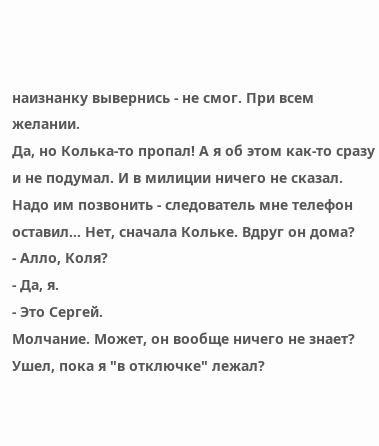наизнанку вывернись - не смог. При всем желании.
Да, но Колька-то пропал! А я об этом как-то сразу и не подумал. И в милиции ничего не сказал. Надо им позвонить - следователь мне телефон оставил… Нет, сначала Кольке. Вдруг он дома?
- Алло, Коля?
- Да, я.
- Это Сергей.
Молчание. Может, он вообще ничего не знает? Ушел, пока я "в отключке" лежал?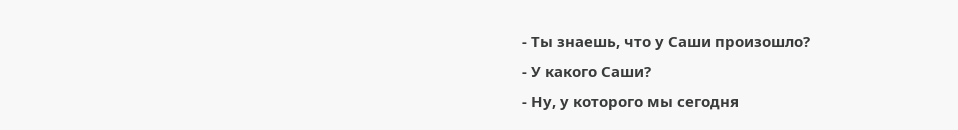- Ты знаешь, что у Саши произошло?
- У какого Саши?
- Ну, у которого мы сегодня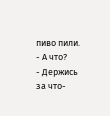пиво пили.
- А что?
- Держись за что-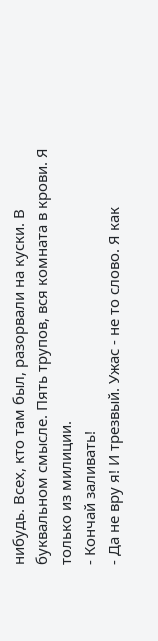нибудь. Всех, кто там был, разорвали на куски. В буквальном смысле. Пять трупов, вся комната в крови. Я только из милиции.
- Кончай заливать!
- Да не вру я! И трезвый. Ужас - не то слово. Я как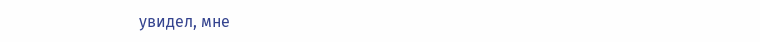увидел, мне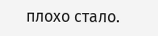плохо стало.